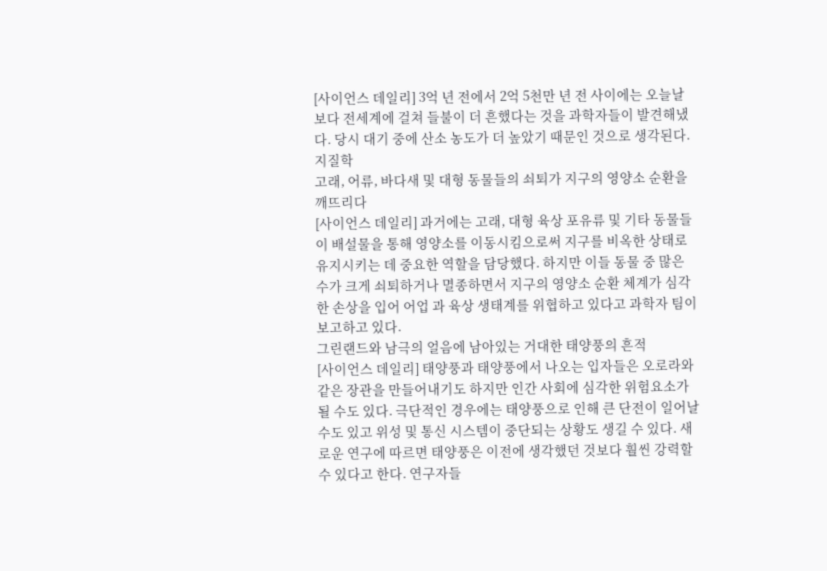[사이언스 데일리] 3억 년 전에서 2억 5천만 년 전 사이에는 오늘날보다 전세계에 걸쳐 들불이 더 흔했다는 것을 과학자들이 발견해냈다. 당시 대기 중에 산소 농도가 더 높았기 때문인 것으로 생각된다.
지질학
고래, 어류, 바다새 및 대형 동물들의 쇠퇴가 지구의 영양소 순환을 깨뜨리다
[사이언스 데일리] 과거에는 고래, 대형 육상 포유류 및 기타 동물들이 배설물을 통해 영양소를 이동시킴으로써 지구를 비옥한 상태로 유지시키는 데 중요한 역할을 담당했다. 하지만 이들 동물 중 많은 수가 크게 쇠퇴하거나 멸종하면서 지구의 영양소 순환 체계가 심각한 손상을 입어 어업 과 육상 생태계를 위협하고 있다고 과학자 팀이 보고하고 있다.
그린랜드와 남극의 얼음에 남아있는 거대한 태양풍의 흔적
[사이언스 데일리] 태양풍과 태양풍에서 나오는 입자들은 오로라와 같은 장관을 만들어내기도 하지만 인간 사회에 심각한 위험요소가 될 수도 있다. 극단적인 경우에는 태양풍으로 인해 큰 단전이 일어날 수도 있고 위성 및 통신 시스템이 중단되는 상황도 생길 수 있다. 새로운 연구에 따르면 태양풍은 이전에 생각했던 것보다 훨씬 강력할 수 있다고 한다. 연구자들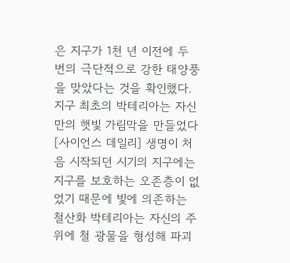은 지구가 1천 년 이전에 두 번의 극단적으로 강한 태양풍을 맞았다는 것을 확인했다.
지구 최초의 박테리아는 자신만의 햇빛 가림막을 만들었다
[사이언스 데일리] 생명이 처음 시작되던 시기의 지구에는 지구를 보호하는 오존층이 없었기 때문에 빛에 의존하는 철산화 박테리아는 자신의 주위에 철 광물을 형성해 파괴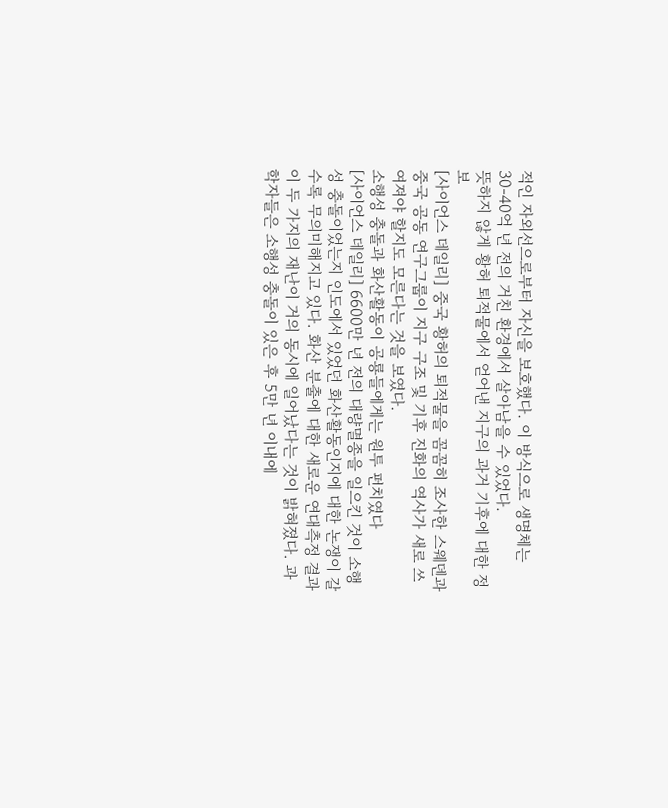적인 자외선으로부터 자신을 보호했다. 이 방식으로 생명체는 30-40억 년 전의 거친 환경에서 살아남을 수 있었다.
뜻하지 않게 황허 퇴적물에서 얻어낸 지구의 과거 기후에 대한 정보
[사이언스 데일리] 중국 황허의 퇴적물을 꼼꼼히 조사한 스웨덴과 중국 공동 연구그룹이 지구 구조 및 기후 진화의 역사가 새로 쓰여져야 할지도 모른다는 것을 보였다.
소행성 충돌과 화산활동이 공룡들에게는 원투 펀치였다
[사이언스 데일리] 6600만 년 전의 대량멸종을 일으킨 것이 소행성 충돌이었는지 인도에서 있었던 화산활동인지에 대한 논쟁이 갈 수록 무의미해지고 있다. 화산 분출에 대한 새로운 연대측정 결과 이 두 가지의 재난이 거의 동시에 일어났다는 것이 밝혀졌다. 과학자들은 소행성 충돌이 있은 후 5만 년 이내에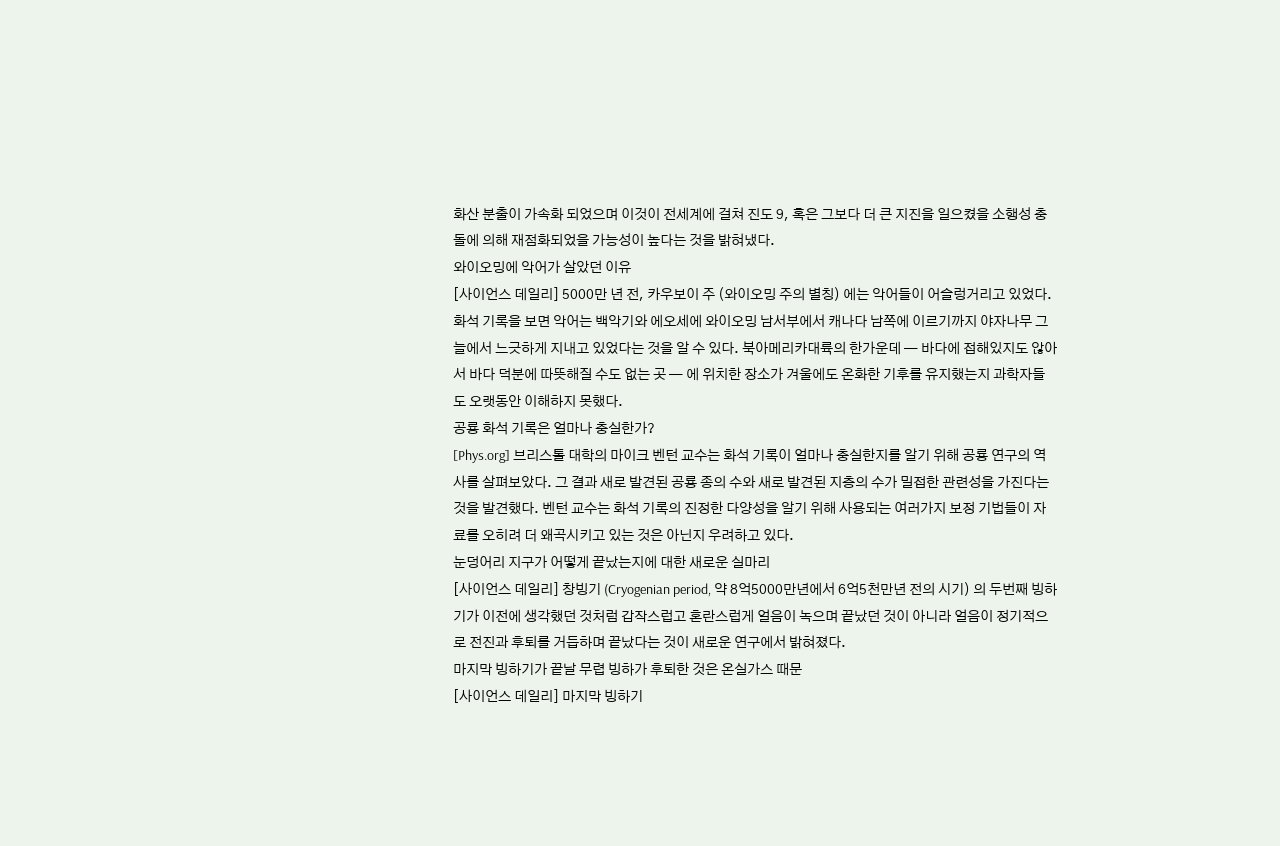화산 분출이 가속화 되었으며 이것이 전세계에 걸쳐 진도 9, 혹은 그보다 더 큰 지진을 일으켰을 소행성 충돌에 의해 재점화되었을 가능성이 높다는 것을 밝혀냈다.
와이오밍에 악어가 살았던 이유
[사이언스 데일리] 5000만 년 전, 카우보이 주 (와이오밍 주의 별칭) 에는 악어들이 어슬렁거리고 있었다. 화석 기록을 보면 악어는 백악기와 에오세에 와이오밍 남서부에서 캐나다 남쪽에 이르기까지 야자나무 그늘에서 느긋하게 지내고 있었다는 것을 알 수 있다. 북아메리카대륙의 한가운데 — 바다에 접해있지도 않아서 바다 덕분에 따뜻해질 수도 없는 곳 — 에 위치한 장소가 겨울에도 온화한 기후를 유지했는지 과학자들도 오랫동안 이해하지 못했다.
공룡 화석 기록은 얼마나 충실한가?
[Phys.org] 브리스톨 대학의 마이크 벤턴 교수는 화석 기록이 얼마나 충실한지를 알기 위해 공룡 연구의 역사를 살펴보았다. 그 결과 새로 발견된 공룡 종의 수와 새로 발견된 지층의 수가 밀접한 관련성을 가진다는 것을 발견했다. 벤턴 교수는 화석 기록의 진정한 다양성을 알기 위해 사용되는 여러가지 보정 기법들이 자료를 오히려 더 왜곡시키고 있는 것은 아닌지 우려하고 있다.
눈덩어리 지구가 어떻게 끝났는지에 대한 새로운 실마리
[사이언스 데일리] 창빙기 (Cryogenian period, 약 8억5000만년에서 6억5천만년 전의 시기) 의 두번째 빙하기가 이전에 생각했던 것처럼 갑작스럽고 혼란스럽게 얼음이 녹으며 끝났던 것이 아니라 얼음이 정기적으로 전진과 후퇴를 거듭하며 끝났다는 것이 새로운 연구에서 밝혀졌다.
마지막 빙하기가 끝날 무렵 빙하가 후퇴한 것은 온실가스 때문
[사이언스 데일리] 마지막 빙하기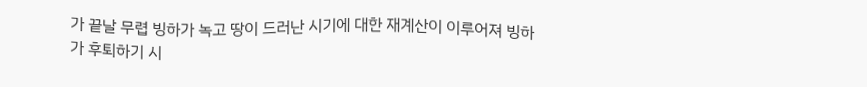가 끝날 무렵 빙하가 녹고 땅이 드러난 시기에 대한 재계산이 이루어져 빙하가 후퇴하기 시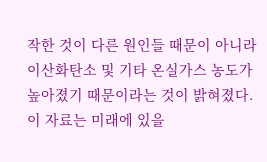작한 것이 다른 원인들 때문이 아니라 이산화탄소 및 기타 온실가스 농도가 높아졌기 때문이라는 것이 밝혀졌다. 이 자료는 미래에 있을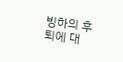빙하의 후퇴에 대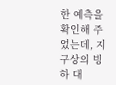한 예측을 확인해 주었는데, 지구상의 빙하 대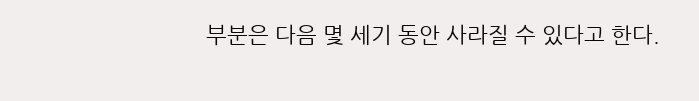부분은 다음 몇 세기 동안 사라질 수 있다고 한다.